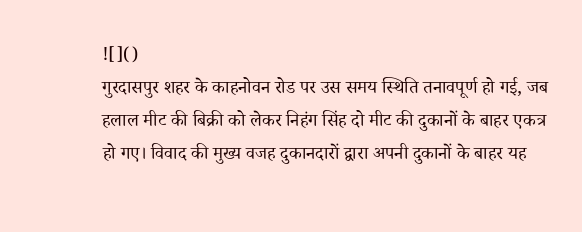![]()
गुरदासपुर शहर के काहनोवन रोड पर उस समय स्थिति तनावपूर्ण हो गई, जब हलाल मीट की बिक्री को लेकर निहंग सिंह दो मीट की दुकानों के बाहर एकत्र हो गए। विवाद की मुख्य वजह दुकानदारों द्वारा अपनी दुकानों के बाहर यह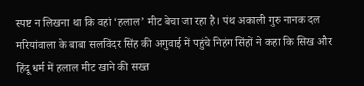स्पष्ट न लिखना था कि वहां ‘हलाल’ मीट बेचा जा रहा है। पंथ अकाली गुरु नानक दल मरियांवाला के बाबा सलविंदर सिंह की अगुवाई में पहुंचे निहंग सिंहों ने कहा कि सिख और हिंदू धर्म में हलाल मीट खाने की सख्त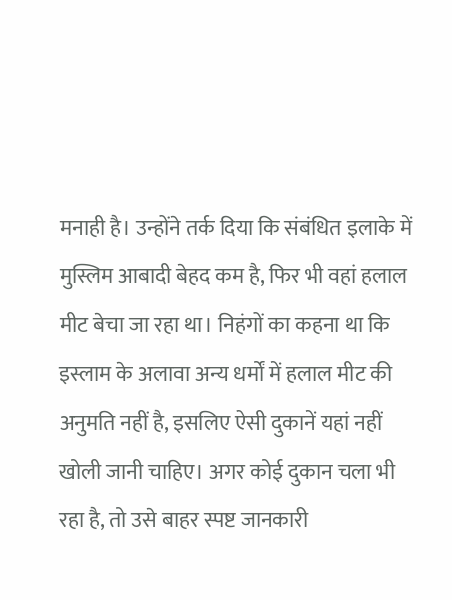मनाही है। उन्होंने तर्क दिया कि संबंधित इलाके में मुस्लिम आबादी बेहद कम है, फिर भी वहां हलाल मीट बेचा जा रहा था। निहंगों का कहना था कि इस्लाम के अलावा अन्य धर्मों में हलाल मीट की अनुमति नहीं है, इसलिए ऐसी दुकानें यहां नहीं खोली जानी चाहिए। अगर कोई दुकान चला भी रहा है, तो उसे बाहर स्पष्ट जानकारी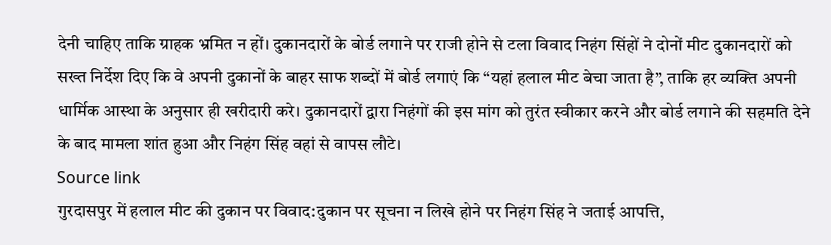देनी चाहिए ताकि ग्राहक भ्रमित न हों। दुकानदारों के बोर्ड लगाने पर राजी होने से टला विवाद निहंग सिंहों ने दोनों मीट दुकानदारों को सख्त निर्देश दिए कि वे अपनी दुकानों के बाहर साफ शब्दों में बोर्ड लगाएं कि “यहां हलाल मीट बेचा जाता है”, ताकि हर व्यक्ति अपनी धार्मिक आस्था के अनुसार ही खरीदारी करे। दुकानदारों द्वारा निहंगों की इस मांग को तुरंत स्वीकार करने और बोर्ड लगाने की सहमति देने के बाद मामला शांत हुआ और निहंग सिंह वहां से वापस लौटे।
Source link
गुरदासपुर में हलाल मीट की दुकान पर विवाद:दुकान पर सूचना न लिखे होने पर निहंग सिंह ने जताई आपत्ति,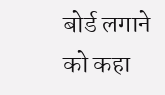बोर्ड लगाने को कहा